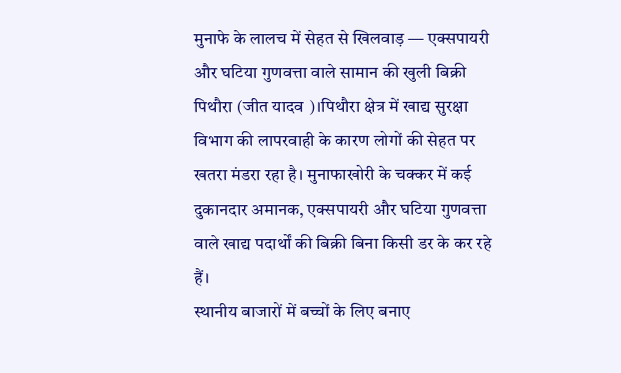मुनाफे के लालच में सेहत से खिलवाड़ — एक्सपायरी और घटिया गुणवत्ता वाले सामान की खुली बिक्री
पिथौरा (जीत यादव )।पिथौरा क्षेत्र में खाद्य सुरक्षा विभाग की लापरवाही के कारण लोगों की सेहत पर खतरा मंडरा रहा है। मुनाफाखोरी के चक्कर में कई दुकानदार अमानक, एक्सपायरी और घटिया गुणवत्ता वाले खाद्य पदार्थों की बिक्री बिना किसी डर के कर रहे हैं।
स्थानीय बाजारों में बच्चों के लिए बनाए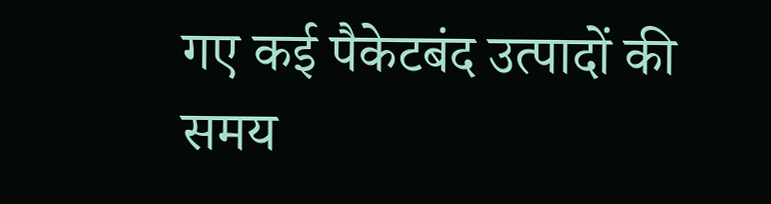गए कई पैकेटबंद उत्पादों की समय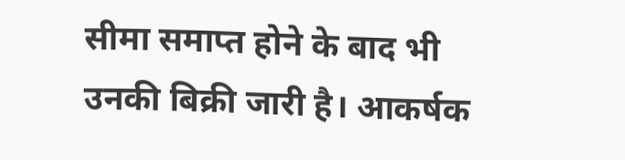सीमा समाप्त होने के बाद भी उनकी बिक्री जारी है। आकर्षक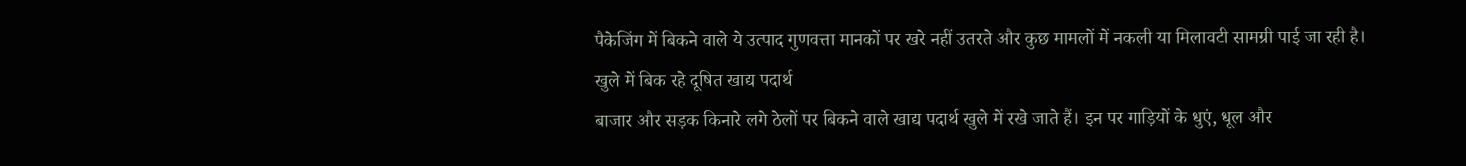पैकेजिंग में बिकने वाले ये उत्पाद गुणवत्ता मानकों पर खरे नहीं उतरते और कुछ मामलों में नकली या मिलावटी सामग्री पाई जा रही है।
खुले में बिक रहे दूषित खाद्य पदार्थ
बाजार और सड़क किनारे लगे ठेलों पर बिकने वाले खाद्य पदार्थ खुले में रखे जाते हैं। इन पर गाड़ियों के धुएं, धूल और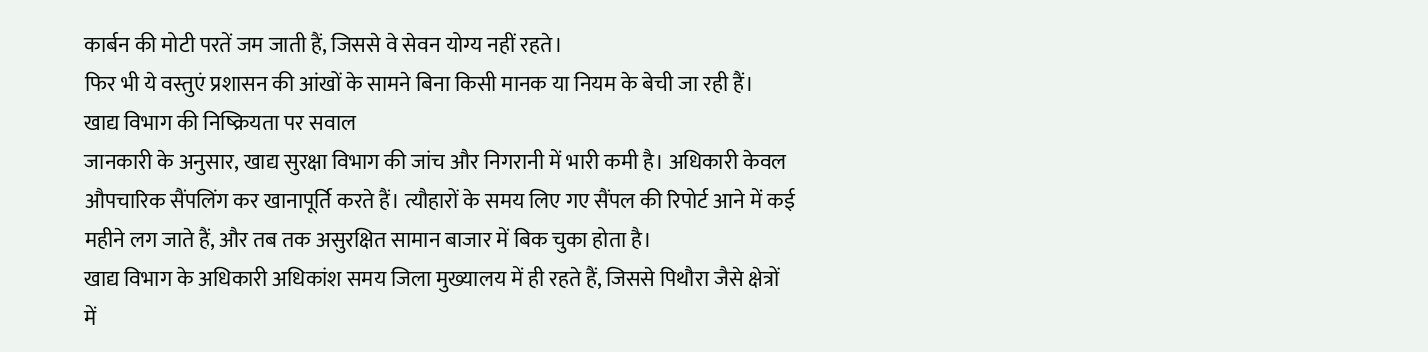कार्बन की मोटी परतें जम जाती हैं, जिससे वे सेवन योग्य नहीं रहते।
फिर भी ये वस्तुएं प्रशासन की आंखों के सामने बिना किसी मानक या नियम के बेची जा रही हैं।
खाद्य विभाग की निष्क्रियता पर सवाल
जानकारी के अनुसार, खाद्य सुरक्षा विभाग की जांच और निगरानी में भारी कमी है। अधिकारी केवल औपचारिक सैंपलिंग कर खानापूर्ति करते हैं। त्यौहारों के समय लिए गए सैंपल की रिपोर्ट आने में कई महीने लग जाते हैं, और तब तक असुरक्षित सामान बाजार में बिक चुका होता है।
खाद्य विभाग के अधिकारी अधिकांश समय जिला मुख्यालय में ही रहते हैं, जिससे पिथौरा जैसे क्षेत्रों में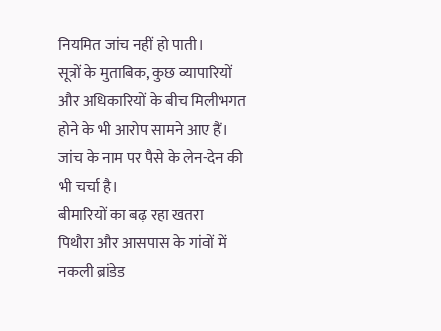नियमित जांच नहीं हो पाती।
सूत्रों के मुताबिक, कुछ व्यापारियों और अधिकारियों के बीच मिलीभगत होने के भी आरोप सामने आए हैं। जांच के नाम पर पैसे के लेन-देन की भी चर्चा है।
बीमारियों का बढ़ रहा खतरा
पिथौरा और आसपास के गांवों में नकली ब्रांडेड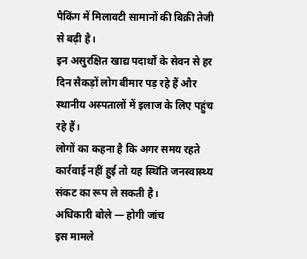पैकिंग में मिलावटी सामानों की बिक्री तेजी से बढ़ी है।
इन असुरक्षित खाद्य पदार्थों के सेवन से हर दिन सैकड़ों लोग बीमार पड़ रहे हैं और स्थानीय अस्पतालों में इलाज के लिए पहुंच रहे हैं।
लोगों का कहना है कि अगर समय रहते कार्रवाई नहीं हुई तो यह स्थिति जनस्वास्थ्य संकट का रूप ले सकती है।
अधिकारी बोले — होगी जांच
इस मामले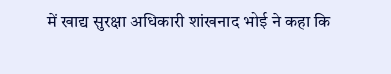में खाद्य सुरक्षा अधिकारी शांखनाद भोई ने कहा कि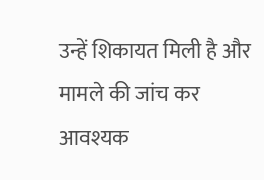उन्हें शिकायत मिली है और मामले की जांच कर आवश्यक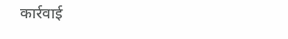कार्रवाई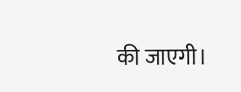की जाएगी।